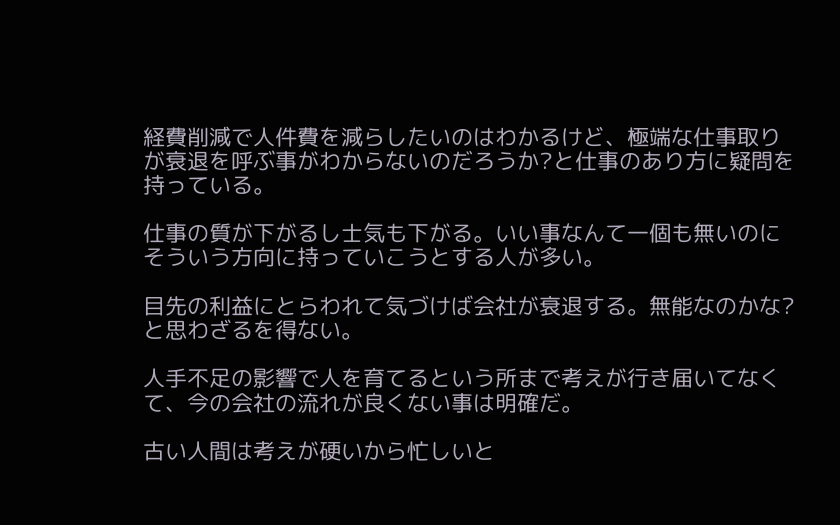経費削減で人件費を減らしたいのはわかるけど、極端な仕事取りが衰退を呼ぶ事がわからないのだろうか?と仕事のあり方に疑問を持っている。

仕事の質が下がるし士気も下がる。いい事なんて一個も無いのにそういう方向に持っていこうとする人が多い。

目先の利益にとらわれて気づけば会社が衰退する。無能なのかな?と思わざるを得ない。

人手不足の影響で人を育てるという所まで考えが行き届いてなくて、今の会社の流れが良くない事は明確だ。

古い人間は考えが硬いから忙しいと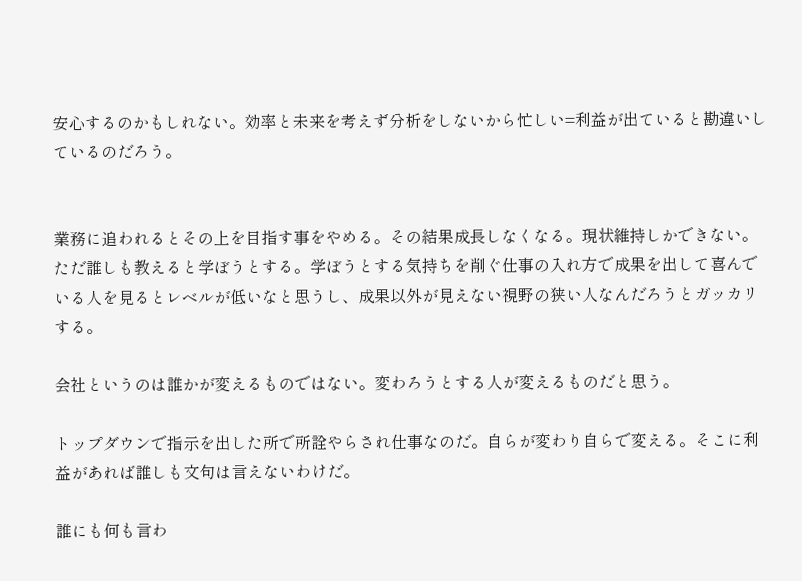安心するのかもしれない。効率と未来を考えず分析をしないから忙しい=利益が出ていると勘違いしているのだろう。


業務に追われるとその上を目指す事をやめる。その結果成長しなくなる。現状維持しかできない。ただ誰しも教えると学ぼうとする。学ぼうとする気持ちを削ぐ仕事の入れ方で成果を出して喜んでいる人を見るとレベルが低いなと思うし、成果以外が見えない視野の狭い人なんだろうとガッカリする。

会社というのは誰かが変えるものではない。変わろうとする人が変えるものだと思う。

トップダウンで指示を出した所で所詮やらされ仕事なのだ。自らが変わり自らで変える。そこに利益があれば誰しも文句は言えないわけだ。

誰にも何も言わ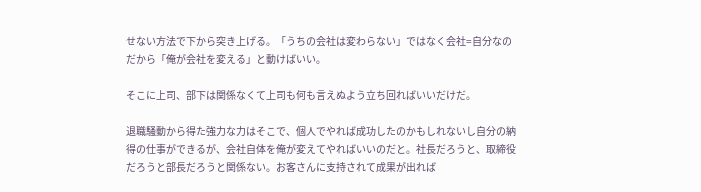せない方法で下から突き上げる。「うちの会社は変わらない」ではなく会社=自分なのだから「俺が会社を変える」と動けばいい。

そこに上司、部下は関係なくて上司も何も言えぬよう立ち回ればいいだけだ。

退職騒動から得た強力な力はそこで、個人でやれば成功したのかもしれないし自分の納得の仕事ができるが、会社自体を俺が変えてやればいいのだと。社長だろうと、取締役だろうと部長だろうと関係ない。お客さんに支持されて成果が出れば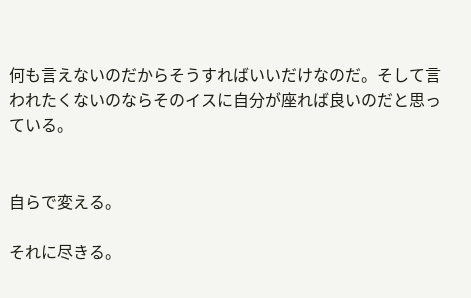何も言えないのだからそうすればいいだけなのだ。そして言われたくないのならそのイスに自分が座れば良いのだと思っている。


自らで変える。

それに尽きる。